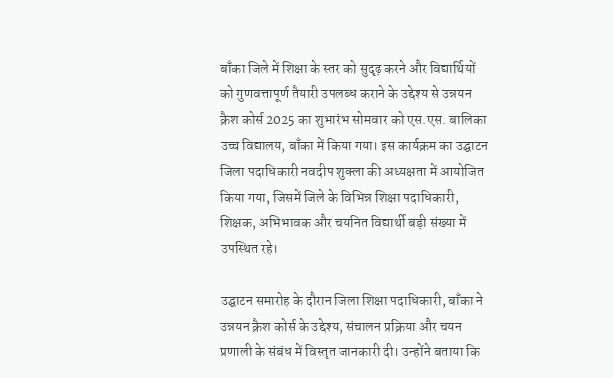बाँका जिले में शिक्षा के स्तर को सुदृढ़ करने और विद्यार्थियों को गुणवत्तापूर्ण तैयारी उपलब्ध कराने के उद्देश्य से उन्नयन क्रैश कोर्स 2025 का शुभारंभ सोमवार को एस.एस. बालिका उच्च विद्यालय, बाँका में किया गया। इस कार्यक्रम का उद्घाटन जिला पदाधिकारी नवदीप शुक्ला की अध्यक्षता में आयोजित किया गया, जिसमें जिले के विभिन्न शिक्षा पदाधिकारी, शिक्षक, अभिभावक और चयनित विद्यार्थी बड़ी संख्या में उपस्थित रहे।

उद्घाटन समारोह के दौरान जिला शिक्षा पदाधिकारी, बाँका ने उन्नयन क्रैश कोर्स के उद्देश्य, संचालन प्रक्रिया और चयन प्रणाली के संबंध में विस्तृत जानकारी दी। उन्होंने बताया कि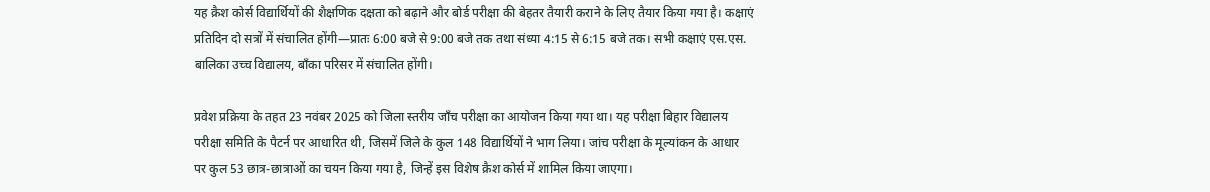यह क्रैश कोर्स विद्यार्थियों की शैक्षणिक दक्षता को बढ़ाने और बोर्ड परीक्षा की बेहतर तैयारी कराने के लिए तैयार किया गया है। कक्षाएं प्रतिदिन दो सत्रों में संचालित होंगी—प्रातः 6:00 बजे से 9:00 बजे तक तथा संध्या 4:15 से 6:15 बजे तक। सभी कक्षाएं एस.एस. बालिका उच्च विद्यालय, बाँका परिसर में संचालित होंगी।

प्रवेश प्रक्रिया के तहत 23 नवंबर 2025 को जिला स्तरीय जाँच परीक्षा का आयोजन किया गया था। यह परीक्षा बिहार विद्यालय परीक्षा समिति के पैटर्न पर आधारित थी, जिसमें जिले के कुल 148 विद्यार्थियों ने भाग लिया। जांच परीक्षा के मूल्यांकन के आधार पर कुल 53 छात्र-छात्राओं का चयन किया गया है, जिन्हें इस विशेष क्रैश कोर्स में शामिल किया जाएगा।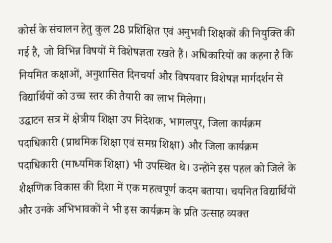कोर्स के संचालन हेतु कुल 28 प्रशिक्षित एवं अनुभवी शिक्षकों की नियुक्ति की गई है, जो विभिन्न विषयों में विशेषज्ञता रखते हैं। अधिकारियों का कहना है कि नियमित कक्षाओं, अनुशासित दिनचर्या और विषयवार विशेषज्ञ मार्गदर्शन से विद्यार्थियों को उच्च स्तर की तैयारी का लाभ मिलेगा।
उद्घाटन सत्र में क्षेत्रीय शिक्षा उप निदेशक, भागलपुर, जिला कार्यक्रम पदाधिकारी (प्राथमिक शिक्षा एवं समग्र शिक्षा) और जिला कार्यक्रम पदाधिकारी (माध्यमिक शिक्षा) भी उपस्थित थे। उन्होंने इस पहल को जिले के शैक्षणिक विकास की दिशा में एक महत्वपूर्ण कदम बताया। चयनित विद्यार्थियों और उनके अभिभावकों ने भी इस कार्यक्रम के प्रति उत्साह व्यक्त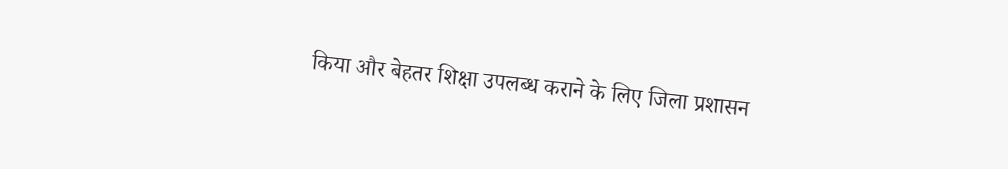किया और बेहतर शिक्षा उपलब्ध कराने के लिए जिला प्रशासन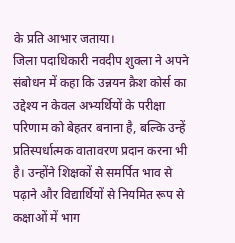के प्रति आभार जताया।
जिला पदाधिकारी नवदीप शुक्ला ने अपने संबोधन में कहा कि उन्नयन क्रैश कोर्स का उद्देश्य न केवल अभ्यर्थियों के परीक्षा परिणाम को बेहतर बनाना है, बल्कि उन्हें प्रतिस्पर्धात्मक वातावरण प्रदान करना भी है। उन्होंने शिक्षकों से समर्पित भाव से पढ़ाने और विद्यार्थियों से नियमित रूप से कक्षाओं में भाग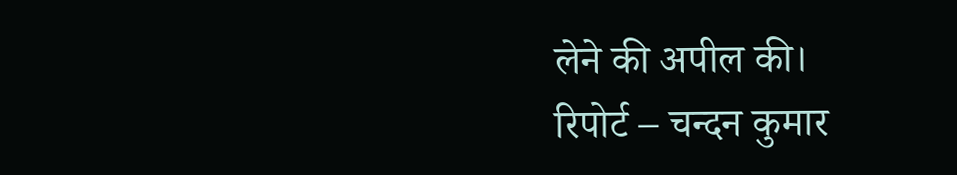लेने की अपील की।
रिपोर्ट – चन्दन कुमार